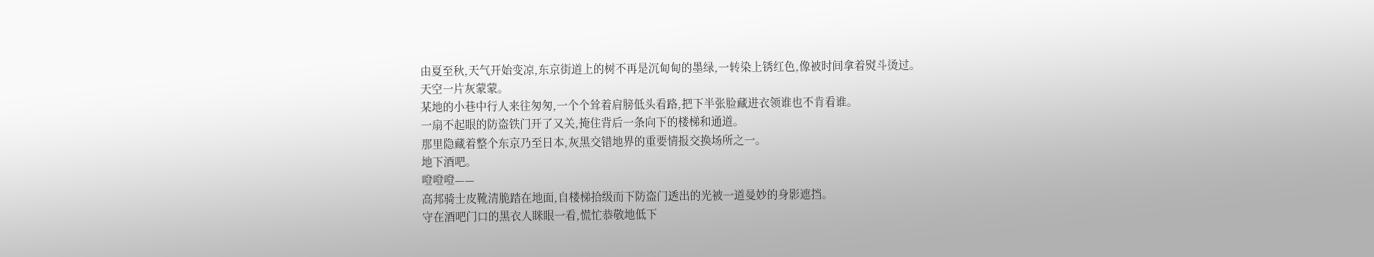由夏至秋,天气开始变凉,东京街道上的树不再是沉甸甸的墨绿,一转染上锈红色,像被时间拿着熨斗烫过。
天空一片灰蒙蒙。
某地的小巷中行人来往匆匆,一个个耸着肩膀低头看路,把下半张脸藏进衣领谁也不肯看谁。
一扇不起眼的防盗铁门开了又关,掩住背后一条向下的楼梯和通道。
那里隐藏着整个东京乃至日本,灰黑交错地界的重要情报交换场所之一。
地下酒吧。
噔噔噔——
高邦骑士皮靴清脆踏在地面,自楼梯拾级而下防盗门透出的光被一道曼妙的身影遮挡。
守在酒吧门口的黑衣人眯眼一看,慌忙恭敬地低下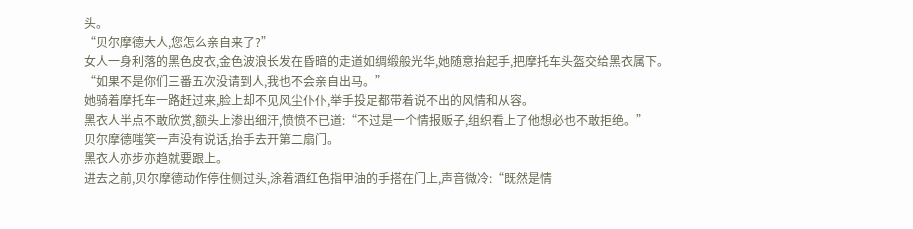头。
“贝尔摩德大人,您怎么亲自来了?”
女人一身利落的黑色皮衣,金色波浪长发在昏暗的走道如绸缎般光华,她随意抬起手,把摩托车头盔交给黑衣属下。
“如果不是你们三番五次没请到人,我也不会亲自出马。”
她骑着摩托车一路赶过来,脸上却不见风尘仆仆,举手投足都带着说不出的风情和从容。
黑衣人半点不敢欣赏,额头上渗出细汗,愤愤不已道:“不过是一个情报贩子,组织看上了他想必也不敢拒绝。”
贝尔摩德嗤笑一声没有说话,抬手去开第二扇门。
黑衣人亦步亦趋就要跟上。
进去之前,贝尔摩德动作停住侧过头,涂着酒红色指甲油的手搭在门上,声音微冷:“既然是情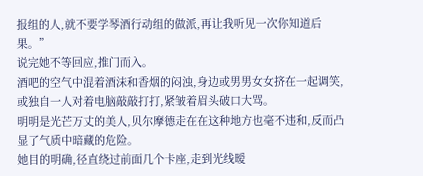报组的人,就不要学琴酒行动组的做派,再让我听见一次你知道后果。”
说完她不等回应,推门而入。
酒吧的空气中混着酒沫和香烟的闷浊,身边或男男女女挤在一起调笑,或独自一人对着电脑敲敲打打,紧皱着眉头破口大骂。
明明是光芒万丈的美人,贝尔摩德走在在这种地方也毫不违和,反而凸显了气质中暗藏的危险。
她目的明确,径直绕过前面几个卡座,走到光线暧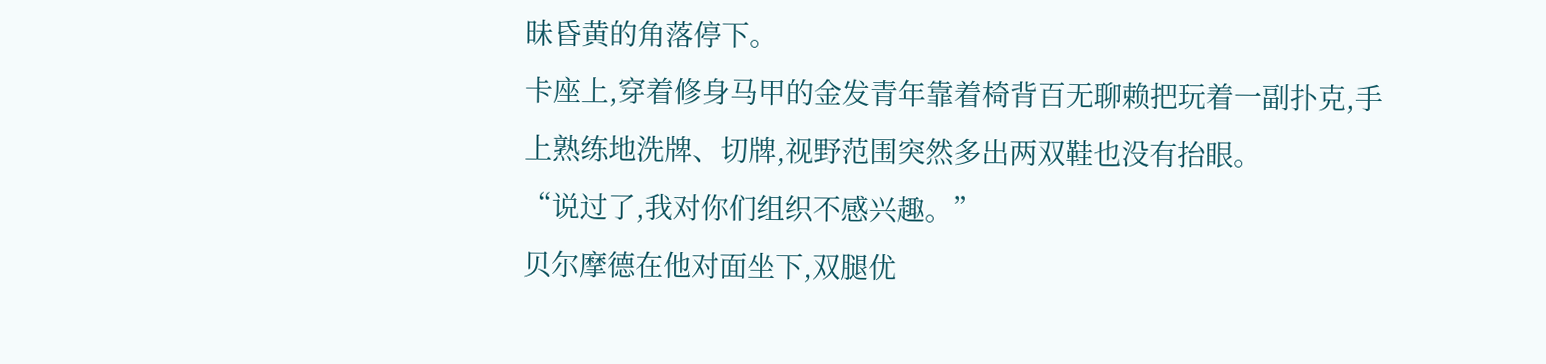昧昏黄的角落停下。
卡座上,穿着修身马甲的金发青年靠着椅背百无聊赖把玩着一副扑克,手上熟练地洗牌、切牌,视野范围突然多出两双鞋也没有抬眼。
“说过了,我对你们组织不感兴趣。”
贝尔摩德在他对面坐下,双腿优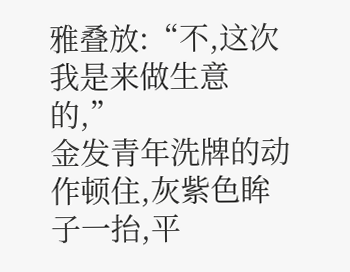雅叠放:“不,这次我是来做生意的,”
金发青年洗牌的动作顿住,灰紫色眸子一抬,平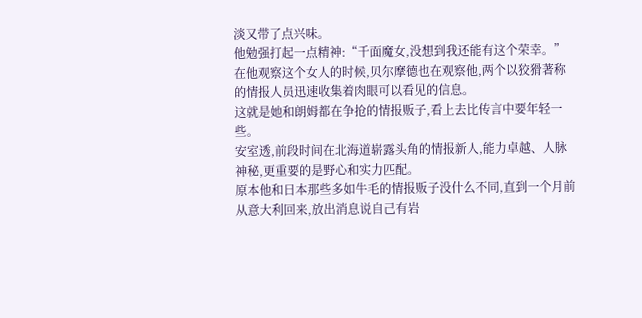淡又带了点兴味。
他勉强打起一点精神:“千面魔女,没想到我还能有这个荣幸。”
在他观察这个女人的时候,贝尔摩德也在观察他,两个以狡猾著称的情报人员迅速收集着肉眼可以看见的信息。
这就是她和朗姆都在争抢的情报贩子,看上去比传言中要年轻一些。
安室透,前段时间在北海道崭露头角的情报新人,能力卓越、人脉神秘,更重要的是野心和实力匹配。
原本他和日本那些多如牛毛的情报贩子没什么不同,直到一个月前从意大利回来,放出消息说自己有岩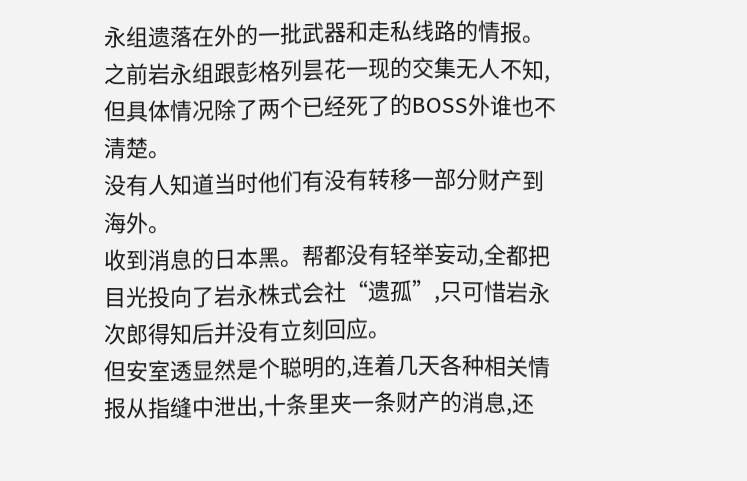永组遗落在外的一批武器和走私线路的情报。
之前岩永组跟彭格列昙花一现的交集无人不知,但具体情况除了两个已经死了的BOSS外谁也不清楚。
没有人知道当时他们有没有转移一部分财产到海外。
收到消息的日本黑。帮都没有轻举妄动,全都把目光投向了岩永株式会社“遗孤”,只可惜岩永次郎得知后并没有立刻回应。
但安室透显然是个聪明的,连着几天各种相关情报从指缝中泄出,十条里夹一条财产的消息,还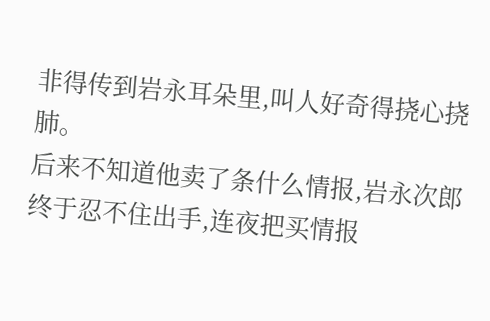非得传到岩永耳朵里,叫人好奇得挠心挠肺。
后来不知道他卖了条什么情报,岩永次郎终于忍不住出手,连夜把买情报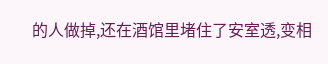的人做掉,还在酒馆里堵住了安室透,变相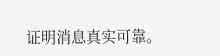证明消息真实可靠。